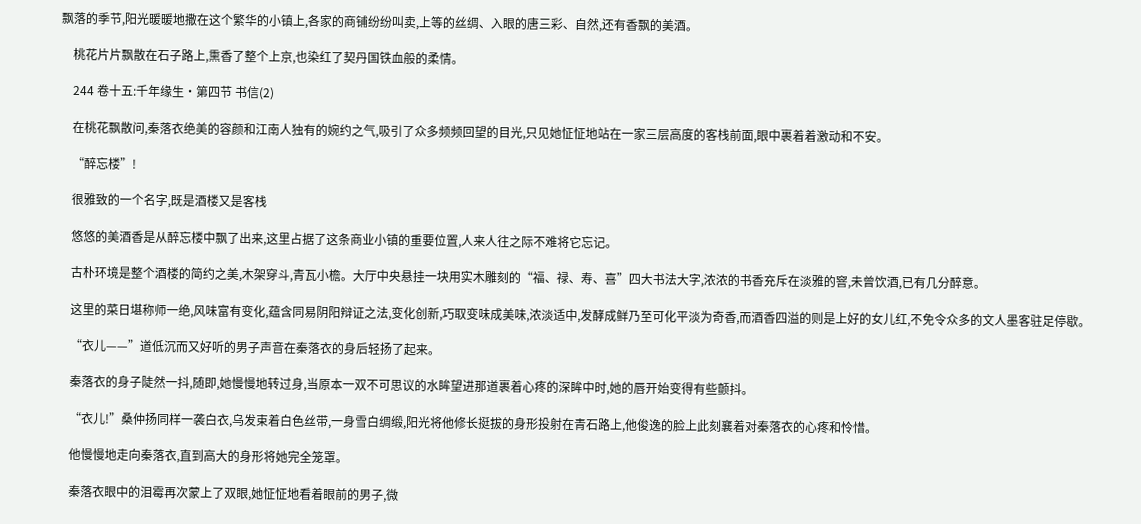飘落的季节,阳光暖暖地撒在这个繁华的小镇上,各家的商铺纷纷叫卖,上等的丝绸、入眼的唐三彩、自然,还有香飘的美酒。

    桃花片片飘散在石子路上,熏香了整个上京,也染红了契丹国铁血般的柔情。

    244 卷十五:千年缘生·第四节 书信(2)

    在桃花飘散问,秦落衣绝美的容颜和江南人独有的婉约之气,吸引了众多频频回望的目光,只见她怔怔地站在一家三层高度的客栈前面,眼中裹着着激动和不安。

    “醉忘楼”!

    很雅致的一个名字,既是酒楼又是客栈

    悠悠的美酒香是从醉忘楼中飘了出来,这里占据了这条商业小镇的重要位置,人来人往之际不难将它忘记。

    古朴环境是整个酒楼的简约之美,木架穿斗,青瓦小檐。大厅中央悬挂一块用实木雕刻的“福、禄、寿、喜”四大书法大字,浓浓的书香充斥在淡雅的窨,未曾饮酒,已有几分醉意。

    这里的菜日堪称师一绝,风味富有变化,蕴含同易阴阳辩证之法,变化创新,巧取变味成美味,浓淡适中,发酵成鲜乃至可化平淡为奇香,而酒香四溢的则是上好的女儿红,不免令众多的文人墨客驻足停歇。

    “衣儿——”道低沉而又好听的男子声音在秦落衣的身后轻扬了起来。

    秦落衣的身子陡然一抖,随即,她慢慢地转过身,当原本一双不可思议的水眸望进那道裹着心疼的深眸中时,她的唇开始变得有些颤抖。

    “衣儿!”桑仲扬同样一袭白衣,乌发束着白色丝带,一身雪白绸缎,阳光将他修长挺拔的身形投射在青石路上,他俊逸的脸上此刻襄着对秦落衣的心疼和怜惜。

    他慢慢地走向秦落衣,直到高大的身形将她完全笼罩。

    秦落衣眼中的泪霉再次蒙上了双眼,她怔怔地看着眼前的男子,微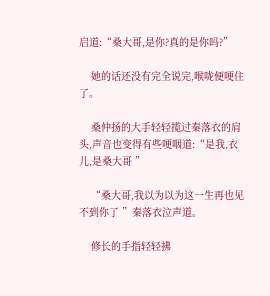启道:“桑大哥,是你?真的是你吗?”

    她的话还没有完全说完,喉咙便哽住了。

    桑仲扬的大手轻轻揽过秦落衣的肩头,声音也变得有些哽咽道:“是我,衣儿,是桑大哥 ”

    “桑大哥,我以为以为这一生再也见不到你了 ”秦落衣泣声道。

    修长的手指轻轻拂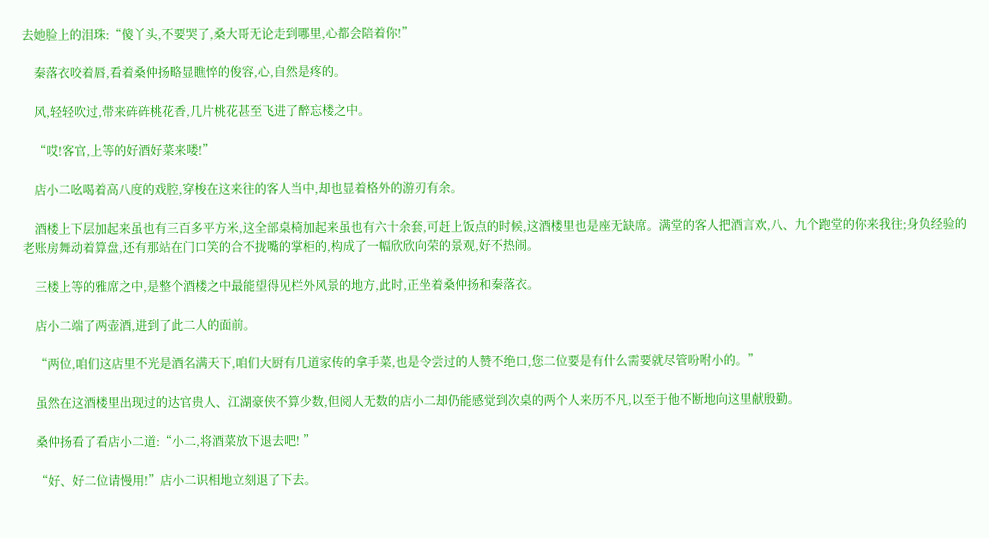去她脸上的泪珠:“傻丫头,不要哭了,桑大哥无论走到哪里,心都会陪着你!”

    秦落衣咬着唇,看着桑仲扬略显瞧悴的俊容,心,自然是疼的。

    风,轻轻吹过,带来砗砗桃花香,几片桃花甚至飞进了醉忘楼之中。

    “哎!客官,上等的好酒好菜来喽!”

    店小二吆喝着高八度的戏腔,穿梭在这来往的客人当中,却也显着格外的游刃有余。

    酒楼上下层加起来虽也有三百多平方米,这全部桌椅加起来虽也有六十余套,可赶上饭点的时候,这酒楼里也是座无缺席。满堂的客人把酒言欢,八、九个跑堂的你来我往;身负经验的老账房舞动着算盘,还有那站在门口笑的合不拢嘴的掌柜的,构成了一幅欣欣向荣的景观,好不热闹。

    三楼上等的雅席之中,是整个酒楼之中最能望得见栏外风景的地方,此时,正坐着桑仲扬和秦落衣。

    店小二端了两壶酒,进到了此二人的面前。

    “两位,咱们这店里不光是酒名满天下,咱们大厨有几道家传的拿手菜,也是令尝过的人赞不绝口,您二位要是有什么需要就尽管吩咐小的。”

    虽然在这酒楼里出现过的达官贵人、江湖豪侠不算少数,但阅人无数的店小二却仍能感觉到次桌的两个人来历不凡,以至于他不断地向这里献殷勤。

    桑仲扬看了看店小二道:“小二,将酒菜放下退去吧! ”

    “好、好二位请慢用!”店小二识相地立刻退了下去。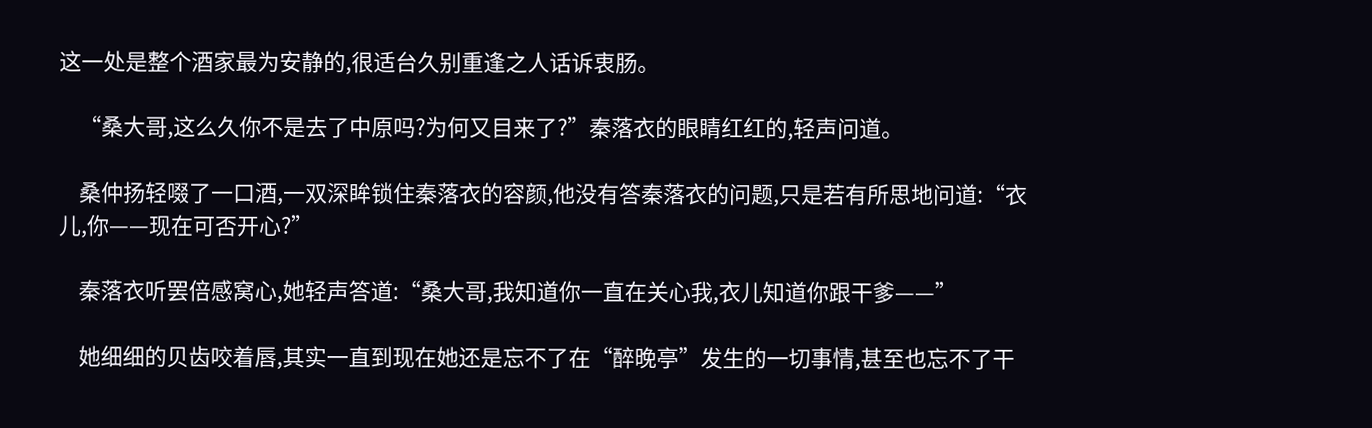这一处是整个酒家最为安静的,很适台久别重逢之人话诉衷肠。

    “桑大哥,这么久你不是去了中原吗?为何又目来了?”秦落衣的眼睛红红的,轻声问道。

    桑仲扬轻啜了一口酒,一双深眸锁住秦落衣的容颜,他没有答秦落衣的问题,只是若有所思地问道:“衣儿,你——现在可否开心?”

    秦落衣听罢倍感窝心,她轻声答道:“桑大哥,我知道你一直在关心我,衣儿知道你跟干爹——”

    她细细的贝齿咬着唇,其实一直到现在她还是忘不了在“醉晚亭”发生的一切事情,甚至也忘不了干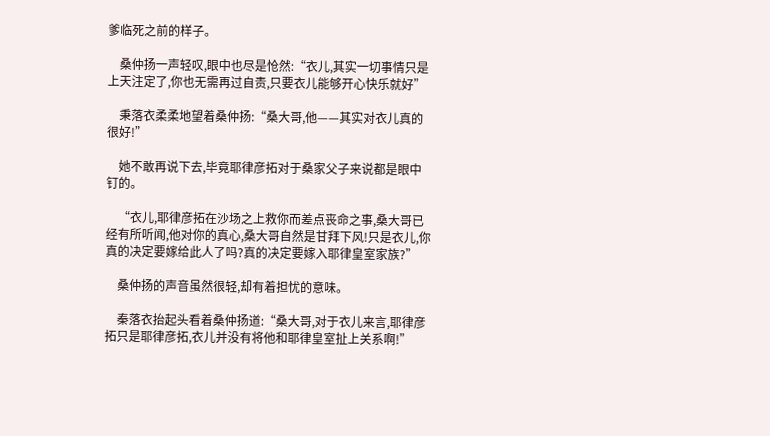爹临死之前的样子。

    桑仲扬一声轻叹,眼中也尽是怆然:“衣儿,其实一切事情只是上天注定了,你也无需再过自责,只要衣儿能够开心快乐就好”

    秉落衣柔柔地望着桑仲扬:“桑大哥,他——其实对衣儿真的很好!”

    她不敢再说下去,毕竟耶律彦拓对于桑家父子来说都是眼中钉的。

    “衣儿,耶律彦拓在沙场之上救你而差点丧命之事,桑大哥已经有所听闻,他对你的真心,桑大哥自然是甘拜下风!只是衣儿,你真的决定要嫁给此人了吗?真的决定要嫁入耶律皇室家族?”

    桑仲扬的声音虽然很轻,却有着担忧的意味。

    秦落衣抬起头看着桑仲扬道:“桑大哥,对于衣儿来言,耶律彦拓只是耶律彦拓,衣儿并没有将他和耶律皇室扯上关系啊!”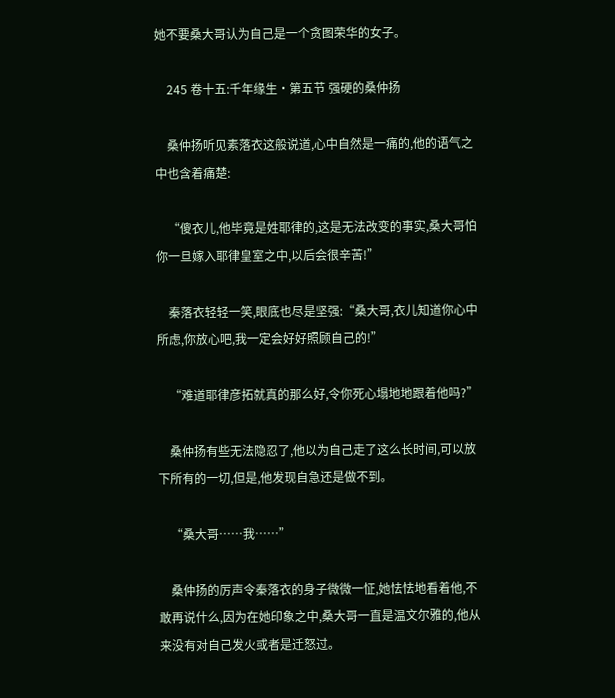她不要桑大哥认为自己是一个贪图荣华的女子。

    245 卷十五:千年缘生·第五节 强硬的桑仲扬

    桑仲扬听见素落衣这般说道,心中自然是一痛的,他的语气之中也含着痛楚:

    “傻衣儿,他毕竟是姓耶律的,这是无法改变的事实,桑大哥怕你一旦嫁入耶律皇室之中,以后会很辛苦!”

    秦落衣轻轻一笑,眼底也尽是坚强:“桑大哥,衣儿知道你心中所虑,你放心吧,我一定会好好照顾自己的!”

    “难道耶律彦拓就真的那么好,令你死心塌地地跟着他吗?”

    桑仲扬有些无法隐忍了,他以为自己走了这么长时间,可以放下所有的一切,但是,他发现自急还是做不到。

    “桑大哥……我……”

    桑仲扬的厉声令秦落衣的身子微微一怔,她怯怯地看着他,不敢再说什么,因为在她印象之中,桑大哥一直是温文尔雅的,他从来没有对自己发火或者是迁怒过。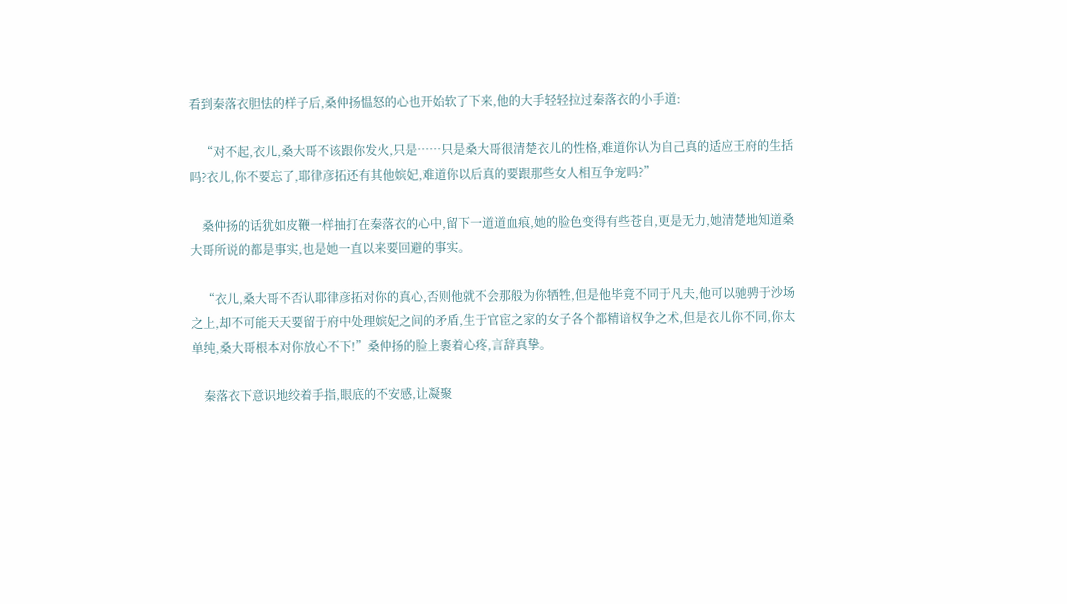看到秦落衣胆怯的样子后,桑仲扬愠怒的心也开始软了下来,他的大手轻轻拉过秦落衣的小手道:

    “对不起,衣儿,桑大哥不该跟你发火,只是……只是桑大哥很清楚衣儿的性格,难道你认为自己真的适应王府的生括吗?衣儿,你不要忘了,耶律彦拓还有其他嫔妃,难道你以后真的要跟那些女人相互争宠吗?”

    桑仲扬的话犹如皮鞭一样抽打在秦落衣的心中,留下一道道血痕,她的脸色变得有些苍自,更是无力,她清楚地知道桑大哥所说的都是事实,也是她一直以来要回避的事实。

    “衣儿,桑大哥不否认耶律彦拓对你的真心,否则他就不会那般为你牺牲,但是他毕竟不同于凡夫,他可以驰骋于沙场之上,却不可能天天要留于府中处理嫔妃之间的矛盾,生于官宦之家的女子各个都精谙权争之术,但是衣儿你不同,你太单纯,桑大哥根本对你放心不下!”桑仲扬的脸上裹着心疼,言辞真挚。

    秦落衣下意识地绞着手指,眼底的不安感,让凝聚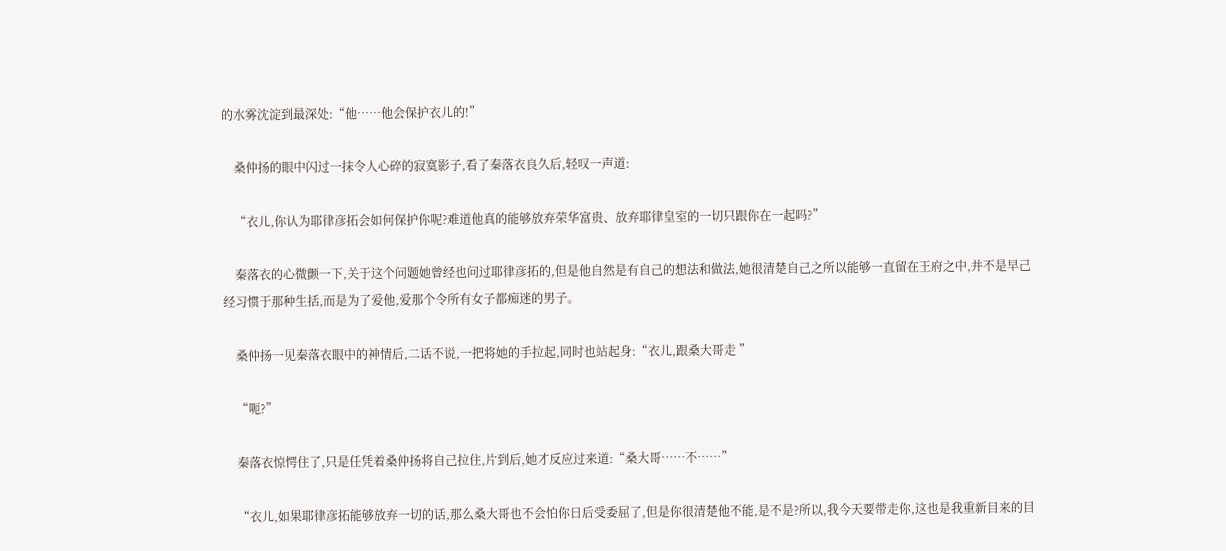的水雾沈淀到最深处:“他……他会保护衣儿的!”

    桑仲扬的眼中闪过一抹令人心碎的寂寞影子,看了秦落衣良久后,轻叹一声道:

    “衣儿,你认为耶律彦拓会如何保护你呢?难道他真的能够放弃荣华富贵、放弃耶律皇室的一切只跟你在一起吗?”

    秦落衣的心微颤一下,关于这个问题她曾经也问过耶律彦拓的,但是他自然是有自己的想法和做法,她很清楚自己之所以能够一直留在王府之中,并不是早己经习惯于那种生括,而是为了爱他,爱那个令所有女子都痴迷的男子。

    桑仲扬一见秦落衣眼中的神情后,二话不说,一把将她的手拉起,同时也站起身:“衣儿,跟桑大哥走 ”

    “呃?”

    秦落衣惊愕住了,只是任凭着桑仲扬将自己拉住,片到后,她才反应过来道:“桑大哥……不……”

    “衣儿,如果耶律彦拓能够放弃一切的话,那么桑大哥也不会怕你日后受委屈了,但是你很清楚他不能,是不是?所以,我今天要带走你,这也是我重新目来的目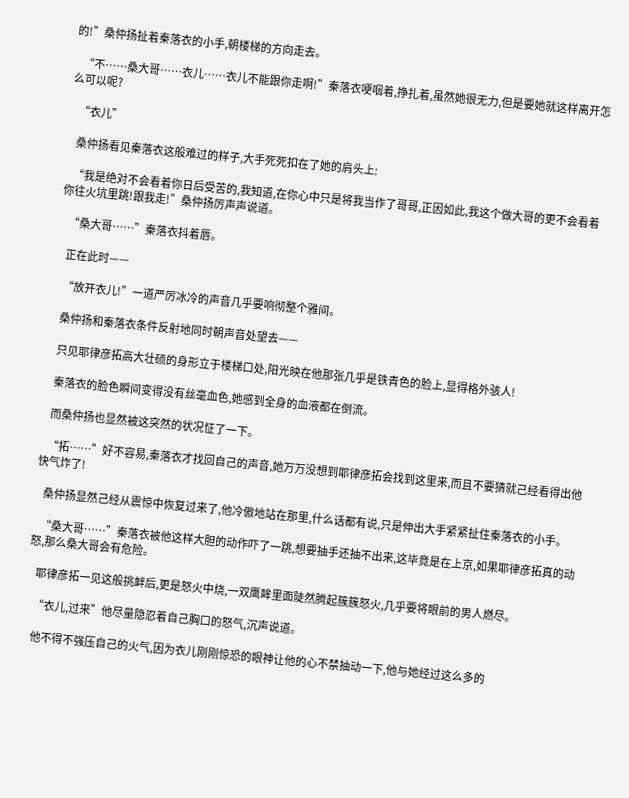的!”桑仲扬扯着秦落衣的小手,朝楼梯的方向走去。

    “不……桑大哥……衣儿……衣儿不能跟你走啊!”秦落衣哽咽着,挣扎着,虽然她很无力,但是要她就这样离开怎么可以呢?

    “衣儿”

    桑仲扬看见秦落衣这般难过的样子,大手死死扣在了她的肩头上:

    “我是绝对不会看着你日后受苦的,我知道,在你心中只是将我当作了哥哥,正因如此,我这个做大哥的更不会看着你往火坑里跳!跟我走!”桑仲扬厉声声说道。

    “桑大哥……”秦落衣抖着唇。

    正在此时——

    “放开衣儿!”一道严厉冰冷的声音几乎要响彻整个雅间。

    桑仲扬和秦落衣条件反射地同时朝声音处望去——

    只见耶律彦拓高大壮硕的身形立于楼梯口处,阳光映在他那张几乎是铁青色的脸上,显得格外骇人!

    秦落衣的脸色瞬间变得没有丝毫血色,她感到全身的血液都在倒流。

    而桑仲扬也显然被这突然的状况怔了一下。

    “拓……”好不容易,秦落衣才找回自己的声音,她万万没想到耶律彦拓会找到这里来,而且不要猜就己经看得出他快气炸了!

    桑仲扬显然己经从震惊中恢复过来了,他冷傲地站在那里,什么话都有说,只是伸出大手紧紧扯住秦落衣的小手。

    “桑大哥……”秦落衣被他这样大胆的动作吓了一跳,想要抽手还抽不出来,这毕竟是在上京,如果耶律彦拓真的动怒,那么桑大哥会有危险。

    耶律彦拓一见这般挑衅后,更是怒火中烧,一双鹰眸里面陡然腾起簇簇怒火,几乎要将眼前的男人燃尽。

    “衣儿,过来”他尽量隐忍着自己胸口的怒气,沉声说道。

    他不得不强压自己的火气,因为衣儿刚刚惊恐的眼神让他的心不禁抽动一下,他与她经过这么多的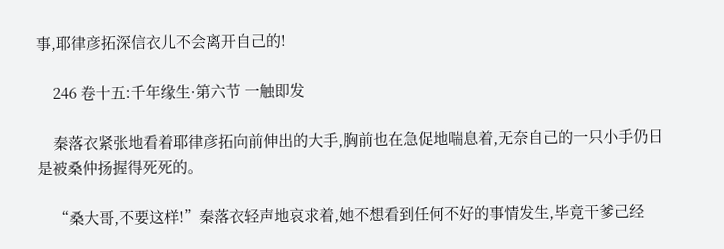事,耶律彦拓深信衣儿不会离开自己的!

    246 卷十五:千年缘生·第六节 一触即发

    秦落衣紧张地看着耶律彦拓向前伸出的大手,胸前也在急促地喘息着,无奈自己的一只小手仍日是被桑仲扬握得死死的。

    “桑大哥,不要这样!”秦落衣轻声地哀求着,她不想看到任何不好的事情发生,毕竟干爹己经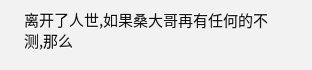离开了人世,如果桑大哥再有任何的不测,那么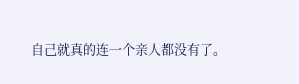自己就真的连一个亲人都没有了。